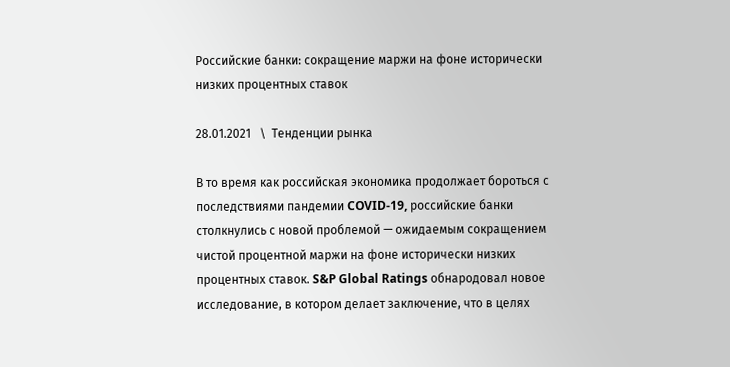Российские банки: сокращение маржи на фоне исторически низких процентных ставок

28.01.2021   \  Тенденции рынка

В то время как российская экономика продолжает бороться с последствиями пандемии COVID-19, российские банки столкнулись с новой проблемой — ожидаемым сокращением чистой процентной маржи на фоне исторически низких процентных ставок. S&P Global Ratings обнародовал новое исследование, в котором делает заключение, что в целях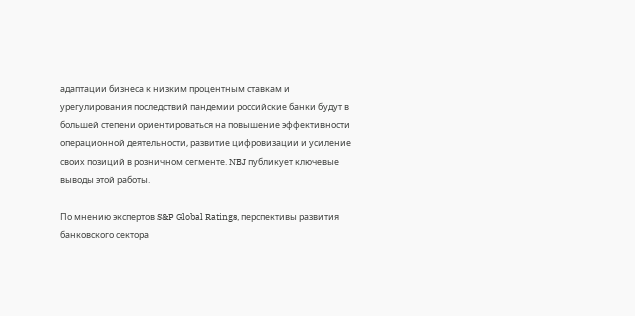адаптации бизнеса к низким процентным ставкам и урегулирования последствий пандемии российские банки будут в большей степени ориентироваться на повышение эффективности операционной деятельности, развитие цифровизации и усиление своих позиций в розничном сегменте. NBJ публикует ключевые выводы этой работы.

По мнению экспертов S&P Global Ratings, перспективы развития банковского сектора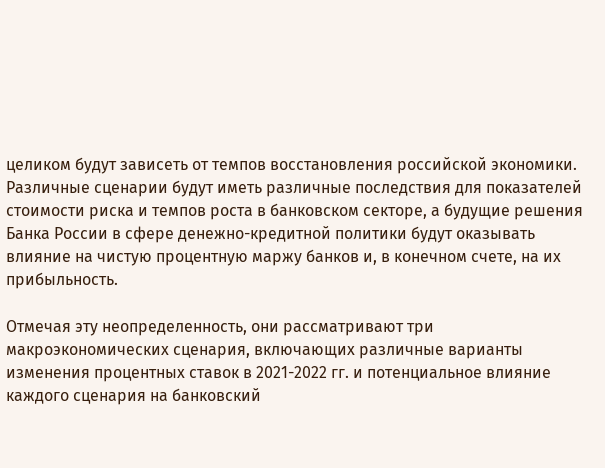целиком будут зависеть от темпов восстановления российской экономики. Различные сценарии будут иметь различные последствия для показателей стоимости риска и темпов роста в банковском секторе, а будущие решения Банка России в сфере денежно-кредитной политики будут оказывать влияние на чистую процентную маржу банков и, в конечном счете, на их прибыльность.

Отмечая эту неопределенность, они рассматривают три макроэкономических сценария, включающих различные варианты изменения процентных ставок в 2021-2022 гг. и потенциальное влияние каждого сценария на банковский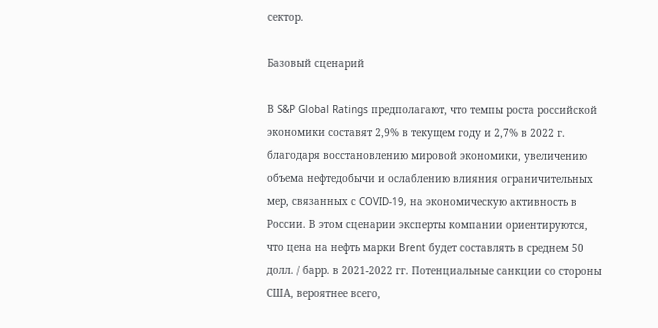сектор.

Базовый сценарий

В S&P Global Ratings предполагают, что темпы роста российской экономики составят 2,9% в текущем году и 2,7% в 2022 г. благодаря восстановлению мировой экономики, увеличению объема нефтедобычи и ослаблению влияния ограничительных мер, связанных с COVID-19, на экономическую активность в России. В этом сценарии эксперты компании ориентируются, что цена на нефть марки Brent будет составлять в среднем 50 долл. / барр. в 2021-2022 гг. Потенциальные санкции со стороны США, вероятнее всего,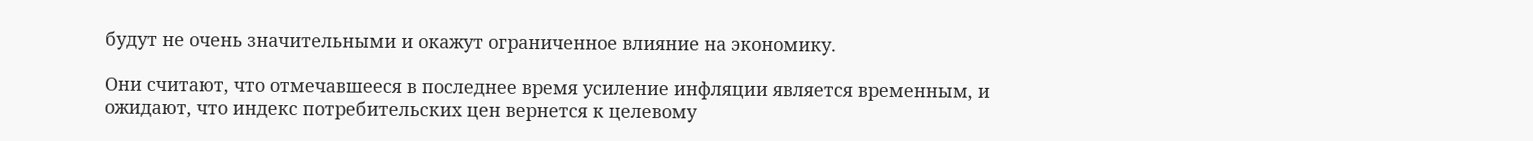будут не очень значительными и окажут ограниченное влияние на экономику.

Они считают, что отмечавшееся в последнее время усиление инфляции является временным, и ожидают, что индекс потребительских цен вернется к целевому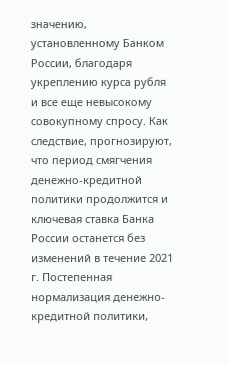значению, установленному Банком России, благодаря укреплению курса рубля и все еще невысокому совокупному спросу. Как следствие, прогнозируют, что период смягчения денежно-кредитной политики продолжится и ключевая ставка Банка России останется без изменений в течение 2021 г. Постепенная нормализация денежно-кредитной политики,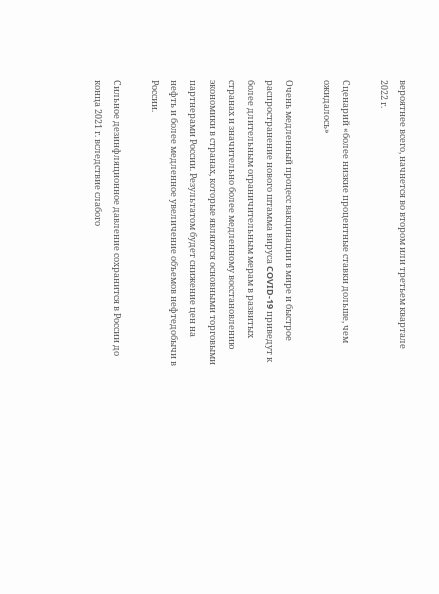вероятнее всего, начнется во втором или третьем квартале 2022 г.

Сценарий «более низкие процентные ставки дольше, чем ожидалось»

Очень медленный процесс вакцинации в мире и быстрое распространение нового штамма вируса COVID-19 приведут к более длительным ограничительным мерам в развитых странах и значительно более медленному восстановлению экономики в странах, которые являются основными торговыми партнерами России. Результатом будет снижение цен на нефть и более медленное увеличение объемов нефтедобычи в России.

Сильное дезинфляционное давление сохранится в России до конца 2021 г. вследствие слабого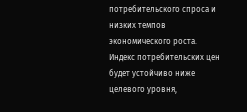потребительского спроса и низких темпов экономического роста. Индекс потребительских цен будет устойчиво ниже целевого уровня,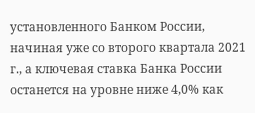установленного Банком России, начиная уже со второго квартала 2021 г., а ключевая ставка Банка России останется на уровне ниже 4,0% как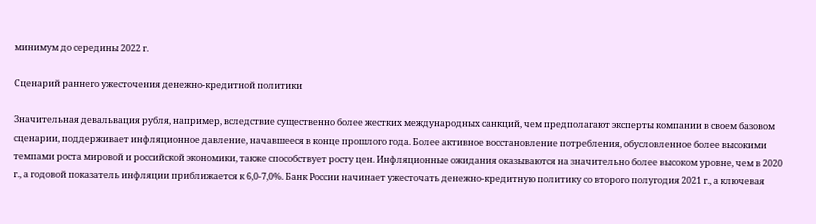минимум до середины 2022 г.

Сценарий раннего ужесточения денежно-кредитной политики

Значительная девальвация рубля, например, вследствие существенно более жестких международных санкций, чем предполагают эксперты компании в своем базовом сценарии, поддерживает инфляционное давление, начавшееся в конце прошлого года. Более активное восстановление потребления, обусловленное более высокими темпами роста мировой и российской экономики, также способствует росту цен. Инфляционные ожидания оказываются на значительно более высоком уровне, чем в 2020 г., а годовой показатель инфляции приближается к 6,0-7,0%. Банк России начинает ужесточать денежно-кредитную политику со второго полугодия 2021 г., а ключевая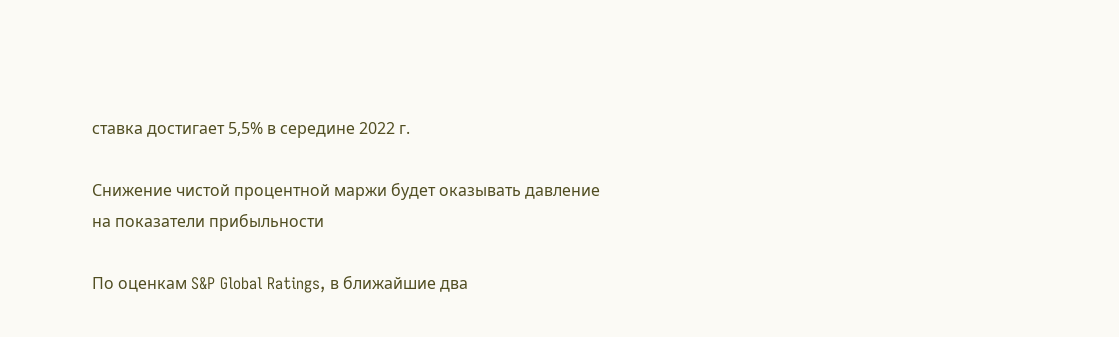ставка достигает 5,5% в середине 2022 г.

Снижение чистой процентной маржи будет оказывать давление на показатели прибыльности

По оценкам S&P Global Ratings, в ближайшие два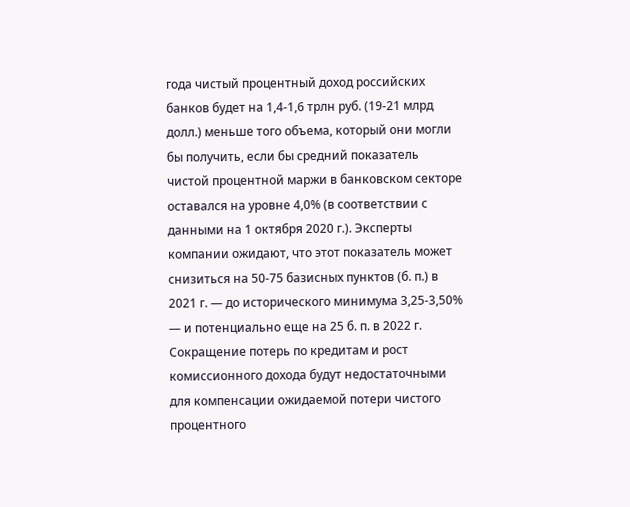года чистый процентный доход российских банков будет на 1,4-1,6 трлн руб. (19-21 млрд долл.) меньше того объема, который они могли бы получить, если бы средний показатель чистой процентной маржи в банковском секторе оставался на уровне 4,0% (в соответствии с данными на 1 октября 2020 г.). Эксперты компании ожидают, что этот показатель может снизиться на 50-75 базисных пунктов (б. п.) в 2021 г. — до исторического минимума 3,25-3,50% — и потенциально еще на 25 б. п. в 2022 г. Сокращение потерь по кредитам и рост комиссионного дохода будут недостаточными для компенсации ожидаемой потери чистого процентного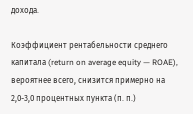дохода.

Коэффициент рентабельности среднего капитала (return on average equity — ROAE), вероятнее всего, снизится примерно на 2,0-3,0 процентных пункта (п. п.)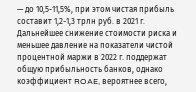— до 10,5-11,5%, при этом чистая прибыль составит 1,2-1,3 трлн руб. в 2021 г. Дальнейшее снижение стоимости риска и меньшее давление на показатели чистой процентной маржи в 2022 г. поддержат общую прибыльность банков, однако коэффициент ROAE, вероятнее всего,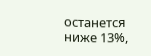останется ниже 13%,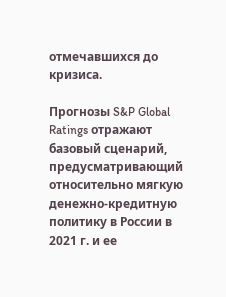отмечавшихся до кризиса.

Прогнозы S&P Global Ratings отражают базовый сценарий, предусматривающий относительно мягкую денежно-кредитную политику в России в 2021 г. и ее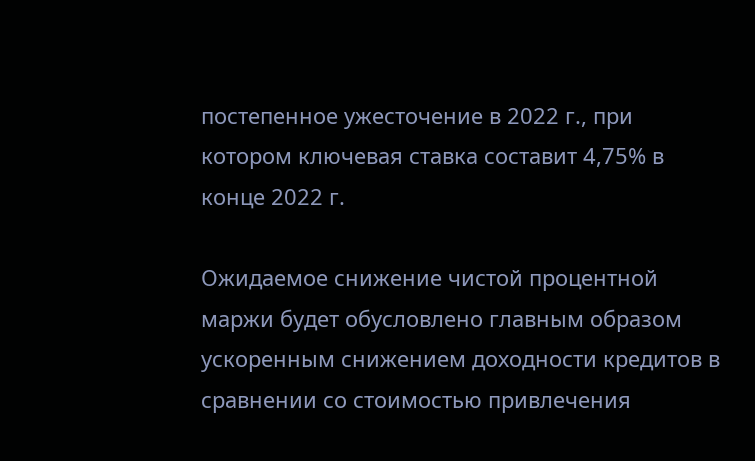постепенное ужесточение в 2022 г., при котором ключевая ставка составит 4,75% в конце 2022 г.

Ожидаемое снижение чистой процентной маржи будет обусловлено главным образом ускоренным снижением доходности кредитов в сравнении со стоимостью привлечения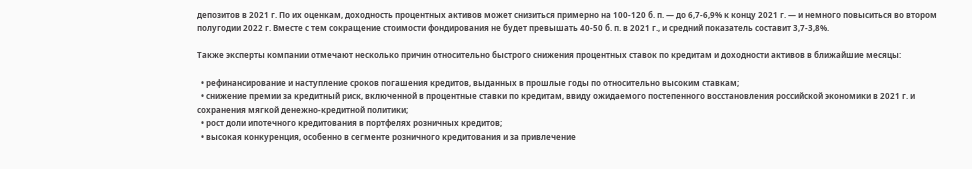депозитов в 2021 г. По их оценкам, доходность процентных активов может снизиться примерно на 100-120 б. п. — до 6,7-6,9% к концу 2021 г. — и немного повыситься во втором полугодии 2022 г. Вместе с тем сокращение стоимости фондирования не будет превышать 40-50 б. п. в 2021 г., и средний показатель составит 3,7-3,8%.

Также эксперты компании отмечают несколько причин относительно быстрого снижения процентных ставок по кредитам и доходности активов в ближайшие месяцы:

  • рефинансирование и наступление сроков погашения кредитов, выданных в прошлые годы по относительно высоким ставкам;
  • снижение премии за кредитный риск, включенной в процентные ставки по кредитам, ввиду ожидаемого постепенного восстановления российской экономики в 2021 г. и сохранения мягкой денежно-кредитной политики;
  • рост доли ипотечного кредитования в портфелях розничных кредитов;
  • высокая конкуренция, особенно в сегменте розничного кредитования и за привлечение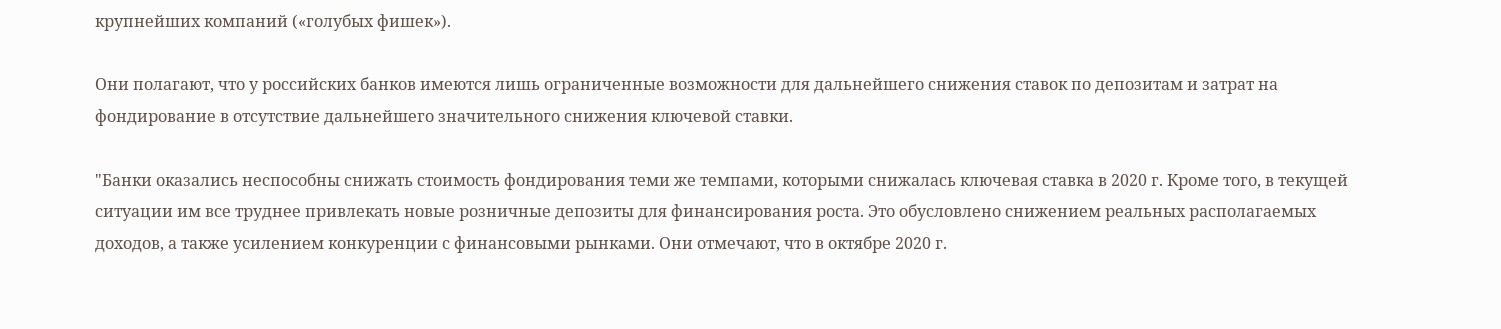крупнейших компаний («голубых фишек»).

Они полагают, что у российских банков имеются лишь ограниченные возможности для дальнейшего снижения ставок по депозитам и затрат на фондирование в отсутствие дальнейшего значительного снижения ключевой ставки.

"Банки оказались неспособны снижать стоимость фондирования теми же темпами, которыми снижалась ключевая ставка в 2020 г. Кроме того, в текущей ситуации им все труднее привлекать новые розничные депозиты для финансирования роста. Это обусловлено снижением реальных располагаемых доходов, а также усилением конкуренции с финансовыми рынками. Они отмечают, что в октябре 2020 г.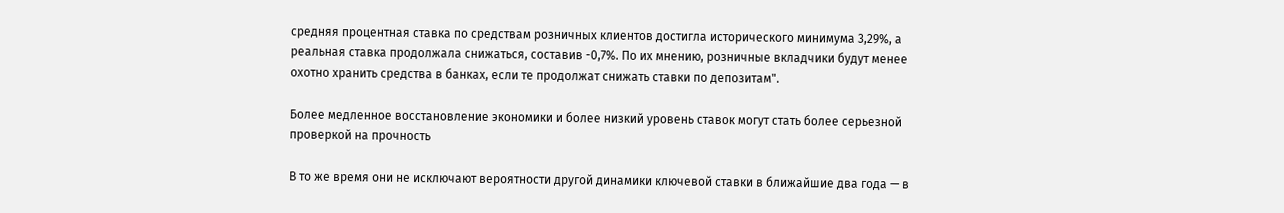средняя процентная ставка по средствам розничных клиентов достигла исторического минимума 3,29%, а реальная ставка продолжала снижаться, составив -0,7%. По их мнению, розничные вкладчики будут менее охотно хранить средства в банках, если те продолжат снижать ставки по депозитам".

Более медленное восстановление экономики и более низкий уровень ставок могут стать более серьезной проверкой на прочность

В то же время они не исключают вероятности другой динамики ключевой ставки в ближайшие два года — в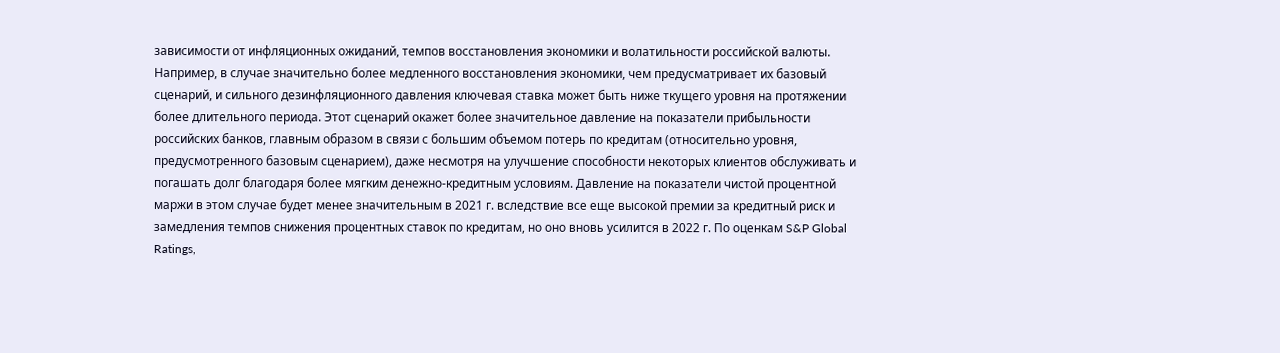зависимости от инфляционных ожиданий, темпов восстановления экономики и волатильности российской валюты. Например, в случае значительно более медленного восстановления экономики, чем предусматривает их базовый сценарий, и сильного дезинфляционного давления ключевая ставка может быть ниже ткущего уровня на протяжении более длительного периода. Этот сценарий окажет более значительное давление на показатели прибыльности российских банков, главным образом в связи с большим объемом потерь по кредитам (относительно уровня, предусмотренного базовым сценарием), даже несмотря на улучшение способности некоторых клиентов обслуживать и погашать долг благодаря более мягким денежно-кредитным условиям. Давление на показатели чистой процентной маржи в этом случае будет менее значительным в 2021 г. вследствие все еще высокой премии за кредитный риск и замедления темпов снижения процентных ставок по кредитам, но оно вновь усилится в 2022 г. По оценкам S&P Global Ratings,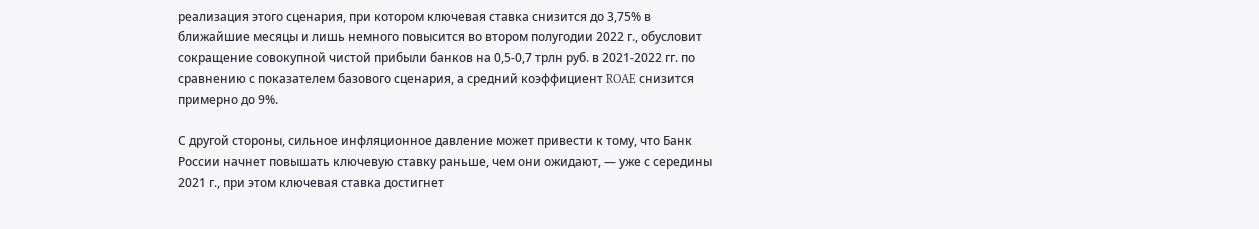реализация этого сценария, при котором ключевая ставка снизится до 3,75% в ближайшие месяцы и лишь немного повысится во втором полугодии 2022 г., обусловит сокращение совокупной чистой прибыли банков на 0,5-0,7 трлн руб. в 2021-2022 гг. по сравнению с показателем базового сценария, а средний коэффициент ROAE снизится примерно до 9%.

С другой стороны, сильное инфляционное давление может привести к тому, что Банк России начнет повышать ключевую ставку раньше, чем они ожидают, — уже с середины 2021 г., при этом ключевая ставка достигнет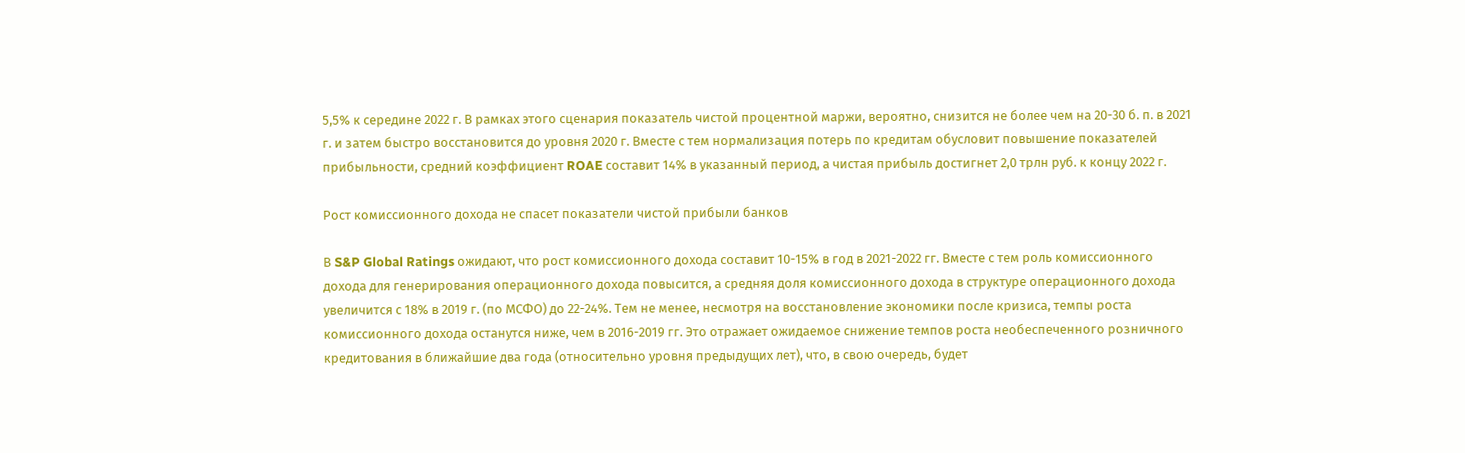5,5% к середине 2022 г. В рамках этого сценария показатель чистой процентной маржи, вероятно, снизится не более чем на 20-30 б. п. в 2021 г. и затем быстро восстановится до уровня 2020 г. Вместе с тем нормализация потерь по кредитам обусловит повышение показателей прибыльности, средний коэффициент ROAE составит 14% в указанный период, а чистая прибыль достигнет 2,0 трлн руб. к концу 2022 г.

Рост комиссионного дохода не спасет показатели чистой прибыли банков

В S&P Global Ratings ожидают, что рост комиссионного дохода составит 10-15% в год в 2021-2022 гг. Вместе с тем роль комиссионного дохода для генерирования операционного дохода повысится, а средняя доля комиссионного дохода в структуре операционного дохода увеличится с 18% в 2019 г. (по МСФО) до 22-24%. Тем не менее, несмотря на восстановление экономики после кризиса, темпы роста комиссионного дохода останутся ниже, чем в 2016-2019 гг. Это отражает ожидаемое снижение темпов роста необеспеченного розничного кредитования в ближайшие два года (относительно уровня предыдущих лет), что, в свою очередь, будет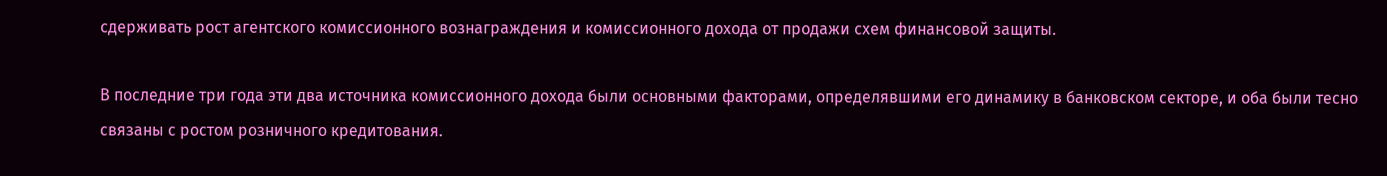сдерживать рост агентского комиссионного вознаграждения и комиссионного дохода от продажи схем финансовой защиты.

В последние три года эти два источника комиссионного дохода были основными факторами, определявшими его динамику в банковском секторе, и оба были тесно связаны с ростом розничного кредитования.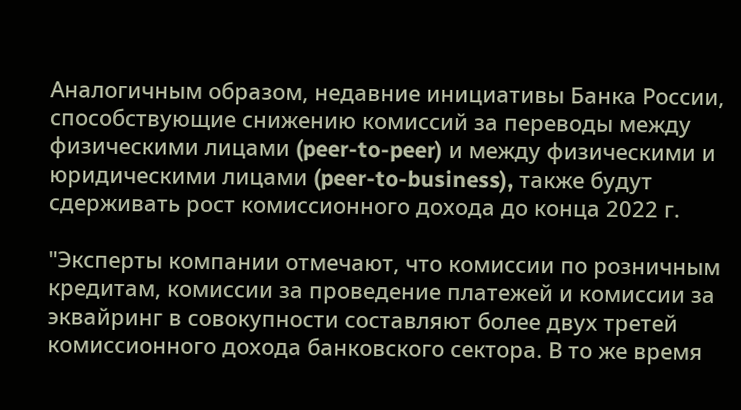Аналогичным образом, недавние инициативы Банка России, способствующие снижению комиссий за переводы между физическими лицами (peer-to-peer) и между физическими и юридическими лицами (peer-to-business), также будут сдерживать рост комиссионного дохода до конца 2022 г.

"Эксперты компании отмечают, что комиссии по розничным кредитам, комиссии за проведение платежей и комиссии за эквайринг в совокупности составляют более двух третей комиссионного дохода банковского сектора. В то же время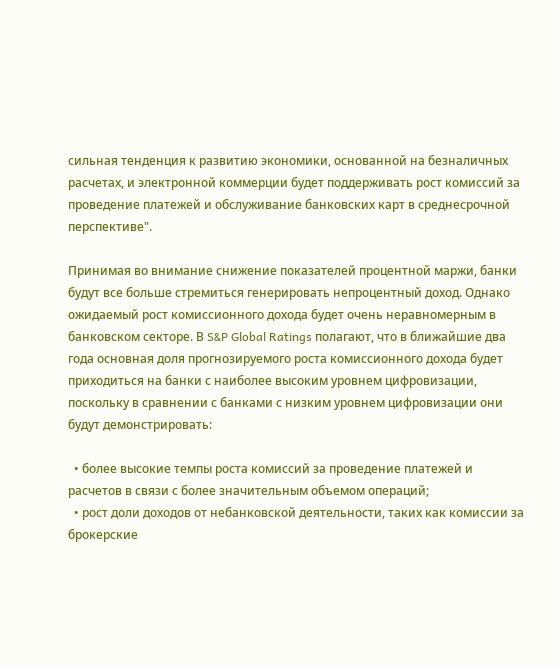сильная тенденция к развитию экономики, основанной на безналичных расчетах, и электронной коммерции будет поддерживать рост комиссий за проведение платежей и обслуживание банковских карт в среднесрочной перспективе".

Принимая во внимание снижение показателей процентной маржи, банки будут все больше стремиться генерировать непроцентный доход. Однако ожидаемый рост комиссионного дохода будет очень неравномерным в банковском секторе. В S&P Global Ratings полагают, что в ближайшие два года основная доля прогнозируемого роста комиссионного дохода будет приходиться на банки с наиболее высоким уровнем цифровизации, поскольку в сравнении с банками с низким уровнем цифровизации они будут демонстрировать:

  • более высокие темпы роста комиссий за проведение платежей и расчетов в связи с более значительным объемом операций;
  • рост доли доходов от небанковской деятельности, таких как комиссии за брокерские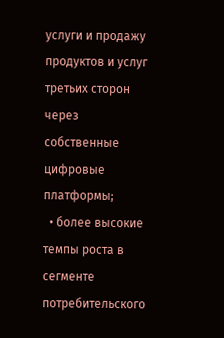услуги и продажу продуктов и услуг третьих сторон через собственные цифровые платформы;
  • более высокие темпы роста в сегменте потребительского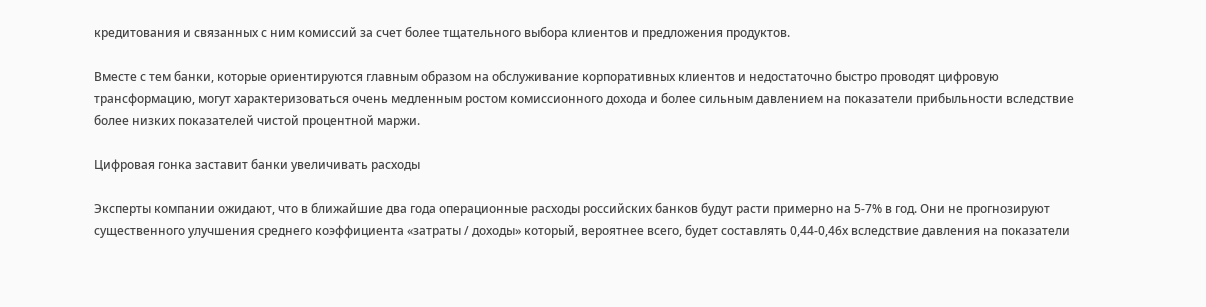кредитования и связанных с ним комиссий за счет более тщательного выбора клиентов и предложения продуктов.

Вместе с тем банки, которые ориентируются главным образом на обслуживание корпоративных клиентов и недостаточно быстро проводят цифровую трансформацию, могут характеризоваться очень медленным ростом комиссионного дохода и более сильным давлением на показатели прибыльности вследствие более низких показателей чистой процентной маржи.

Цифровая гонка заставит банки увеличивать расходы

Эксперты компании ожидают, что в ближайшие два года операционные расходы российских банков будут расти примерно на 5-7% в год. Они не прогнозируют существенного улучшения среднего коэффициента «затраты / доходы» который, вероятнее всего, будет составлять 0,44-0,46х вследствие давления на показатели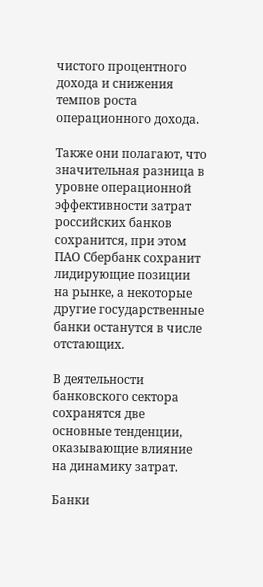чистого процентного дохода и снижения темпов роста операционного дохода.

Также они полагают, что значительная разница в уровне операционной эффективности затрат российских банков сохранится, при этом ПАО Сбербанк сохранит лидирующие позиции на рынке, а некоторые другие государственные банки останутся в числе отстающих.

В деятельности банковского сектора сохранятся две основные тенденции, оказывающие влияние на динамику затрат.

Банки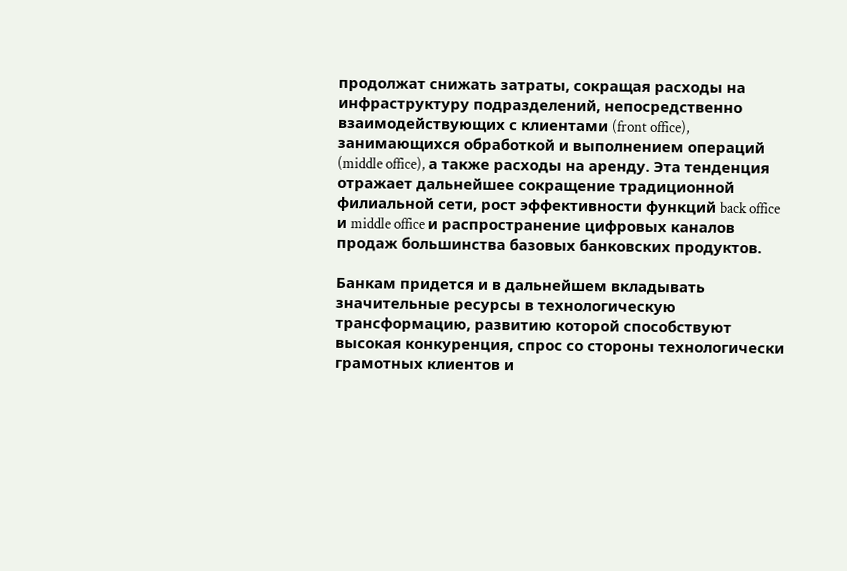продолжат снижать затраты, сокращая расходы на инфраструктуру подразделений, непосредственно взаимодействующих с клиентами (front office), занимающихся обработкой и выполнением операций (middle office), а также расходы на аренду. Эта тенденция отражает дальнейшее сокращение традиционной филиальной сети, рост эффективности функций back office и middle office и распространение цифровых каналов продаж большинства базовых банковских продуктов.

Банкам придется и в дальнейшем вкладывать значительные ресурсы в технологическую трансформацию, развитию которой способствуют высокая конкуренция, спрос со стороны технологически грамотных клиентов и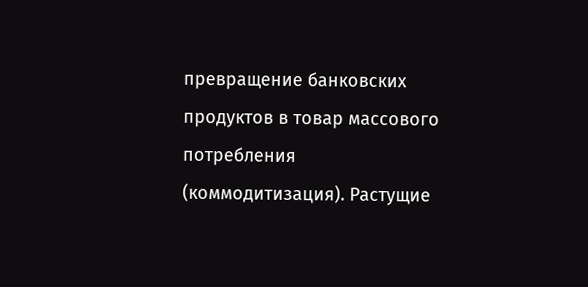превращение банковских продуктов в товар массового потребления (коммодитизация). Растущие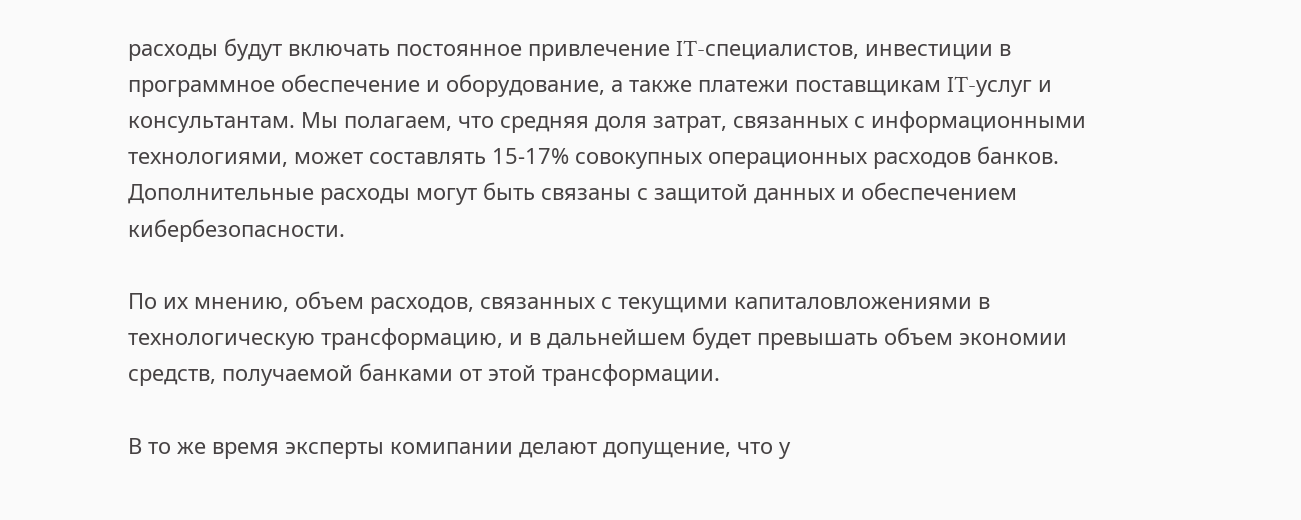расходы будут включать постоянное привлечение IT-специалистов, инвестиции в программное обеспечение и оборудование, а также платежи поставщикам IT-услуг и консультантам. Мы полагаем, что средняя доля затрат, связанных с информационными технологиями, может составлять 15-17% совокупных операционных расходов банков. Дополнительные расходы могут быть связаны с защитой данных и обеспечением кибербезопасности.

По их мнению, объем расходов, связанных с текущими капиталовложениями в технологическую трансформацию, и в дальнейшем будет превышать объем экономии средств, получаемой банками от этой трансформации.

В то же время эксперты комипании делают допущение, что у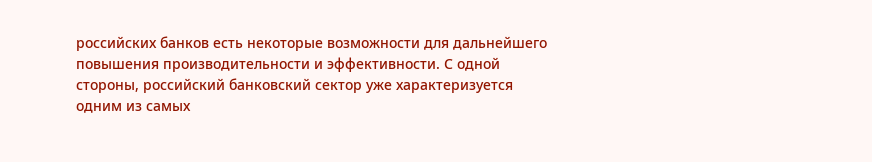российских банков есть некоторые возможности для дальнейшего повышения производительности и эффективности. С одной стороны, российский банковский сектор уже характеризуется одним из самых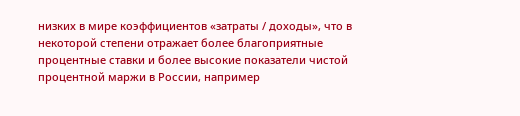низких в мире коэффициентов «затраты / доходы», что в некоторой степени отражает более благоприятные процентные ставки и более высокие показатели чистой процентной маржи в России, например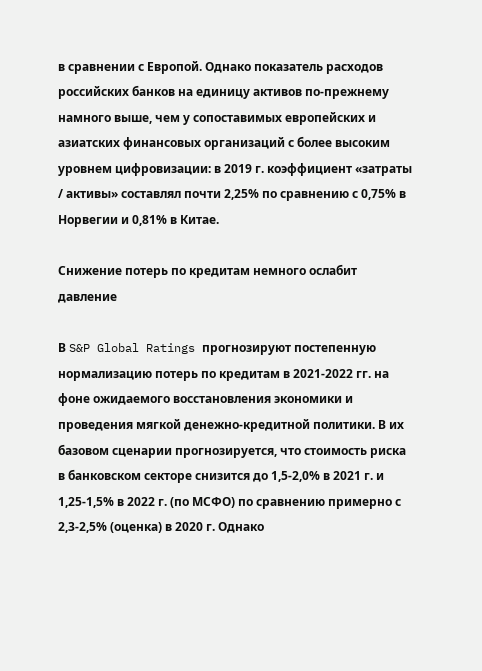в сравнении с Европой. Однако показатель расходов российских банков на единицу активов по-прежнему намного выше, чем у сопоставимых европейских и азиатских финансовых организаций с более высоким уровнем цифровизации: в 2019 г. коэффициент «затраты / активы» составлял почти 2,25% по сравнению с 0,75% в Норвегии и 0,81% в Китае.

Снижение потерь по кредитам немного ослабит давление

В S&P Global Ratings прогнозируют постепенную нормализацию потерь по кредитам в 2021-2022 гг. на фоне ожидаемого восстановления экономики и проведения мягкой денежно-кредитной политики. В их базовом сценарии прогнозируется, что стоимость риска в банковском секторе снизится до 1,5-2,0% в 2021 г. и 1,25-1,5% в 2022 г. (по МСФО) по сравнению примерно с 2,3-2,5% (оценка) в 2020 г. Однако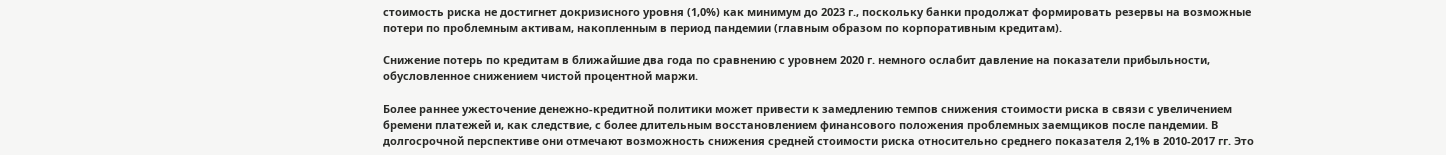стоимость риска не достигнет докризисного уровня (1,0%) как минимум до 2023 г., поскольку банки продолжат формировать резервы на возможные потери по проблемным активам, накопленным в период пандемии (главным образом по корпоративным кредитам).

Снижение потерь по кредитам в ближайшие два года по сравнению с уровнем 2020 г. немного ослабит давление на показатели прибыльности, обусловленное снижением чистой процентной маржи.

Более раннее ужесточение денежно-кредитной политики может привести к замедлению темпов снижения стоимости риска в связи с увеличением бремени платежей и, как следствие, с более длительным восстановлением финансового положения проблемных заемщиков после пандемии. В долгосрочной перспективе они отмечают возможность снижения средней стоимости риска относительно среднего показателя 2,1% в 2010-2017 гг. Это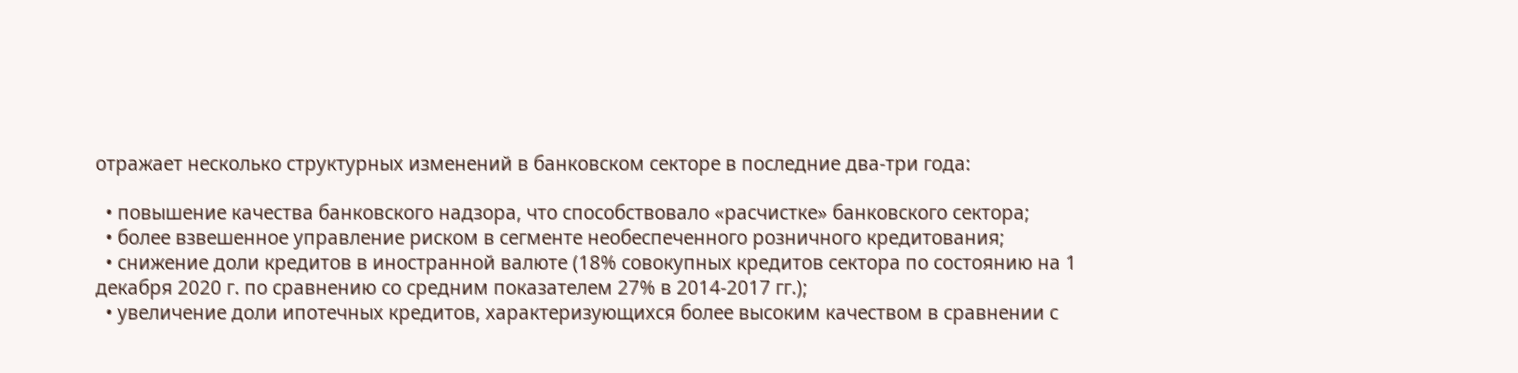отражает несколько структурных изменений в банковском секторе в последние два-три года:

  • повышение качества банковского надзора, что способствовало «расчистке» банковского сектора;
  • более взвешенное управление риском в сегменте необеспеченного розничного кредитования;
  • снижение доли кредитов в иностранной валюте (18% совокупных кредитов сектора по состоянию на 1 декабря 2020 г. по сравнению со средним показателем 27% в 2014-2017 гг.);
  • увеличение доли ипотечных кредитов, характеризующихся более высоким качеством в сравнении с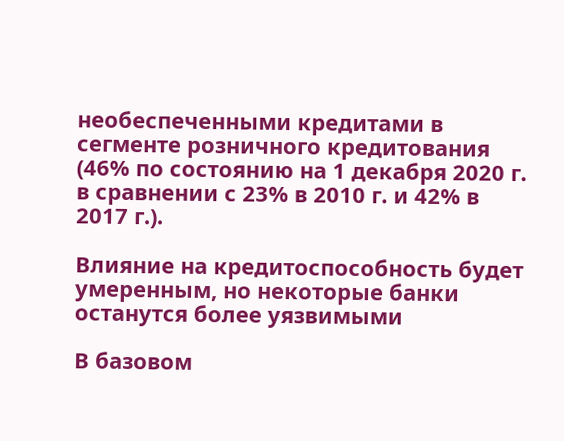необеспеченными кредитами в сегменте розничного кредитования (46% по состоянию на 1 декабря 2020 г. в сравнении с 23% в 2010 г. и 42% в 2017 г.).

Влияние на кредитоспособность будет умеренным, но некоторые банки останутся более уязвимыми

В базовом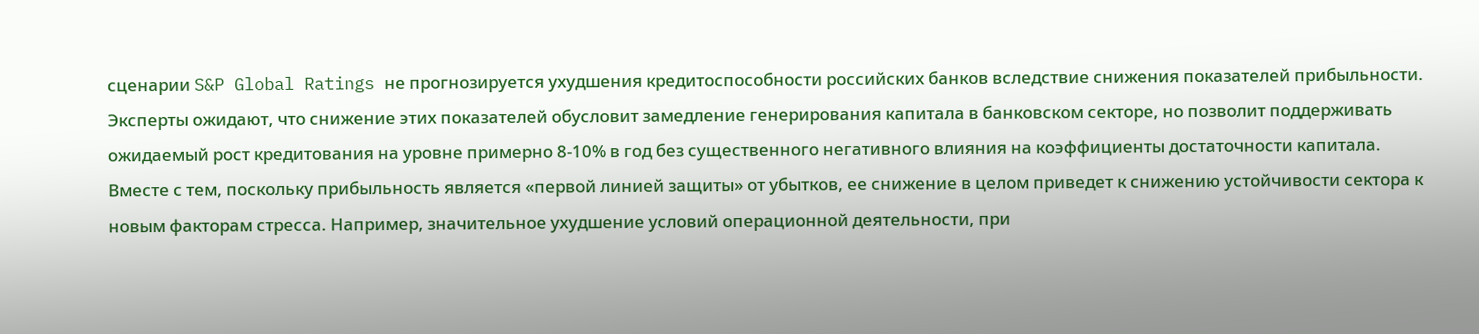сценарии S&P Global Ratings не прогнозируется ухудшения кредитоспособности российских банков вследствие снижения показателей прибыльности. Эксперты ожидают, что снижение этих показателей обусловит замедление генерирования капитала в банковском секторе, но позволит поддерживать ожидаемый рост кредитования на уровне примерно 8-10% в год без существенного негативного влияния на коэффициенты достаточности капитала. Вместе с тем, поскольку прибыльность является «первой линией защиты» от убытков, ее снижение в целом приведет к снижению устойчивости сектора к новым факторам стресса. Например, значительное ухудшение условий операционной деятельности, при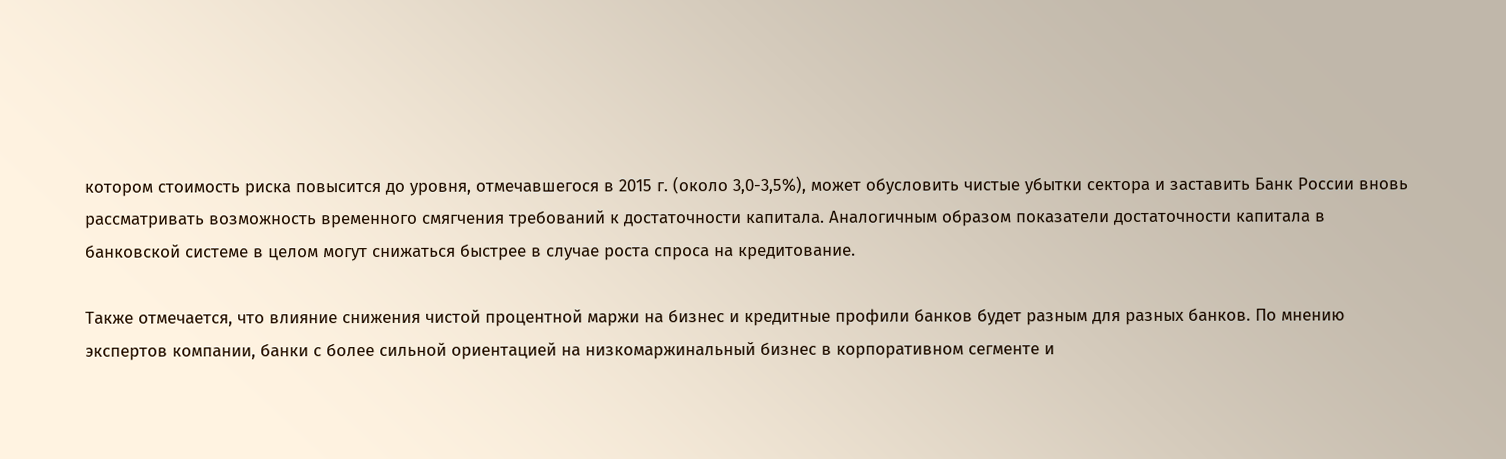котором стоимость риска повысится до уровня, отмечавшегося в 2015 г. (около 3,0-3,5%), может обусловить чистые убытки сектора и заставить Банк России вновь рассматривать возможность временного смягчения требований к достаточности капитала. Аналогичным образом показатели достаточности капитала в банковской системе в целом могут снижаться быстрее в случае роста спроса на кредитование.

Также отмечается, что влияние снижения чистой процентной маржи на бизнес и кредитные профили банков будет разным для разных банков. По мнению экспертов компании, банки с более сильной ориентацией на низкомаржинальный бизнес в корпоративном сегменте и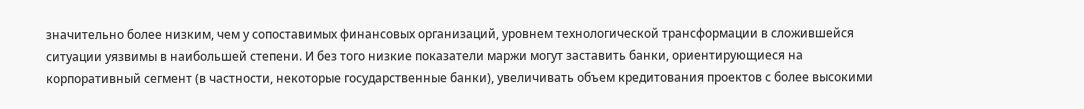значительно более низким, чем у сопоставимых финансовых организаций, уровнем технологической трансформации в сложившейся ситуации уязвимы в наибольшей степени. И без того низкие показатели маржи могут заставить банки, ориентирующиеся на корпоративный сегмент (в частности, некоторые государственные банки), увеличивать объем кредитования проектов с более высокими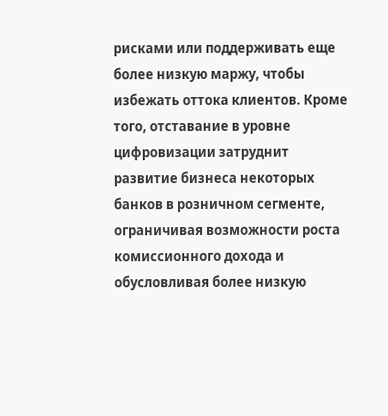рисками или поддерживать еще более низкую маржу, чтобы избежать оттока клиентов. Кроме того, отставание в уровне цифровизации затруднит развитие бизнеса некоторых банков в розничном сегменте, ограничивая возможности роста комиссионного дохода и обусловливая более низкую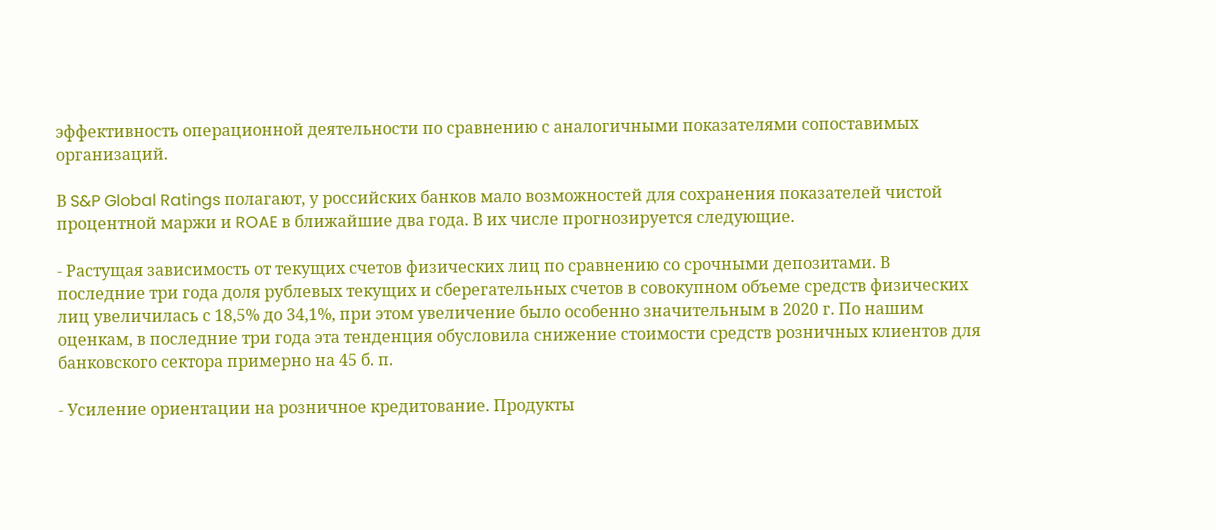эффективность операционной деятельности по сравнению с аналогичными показателями сопоставимых организаций.

В S&P Global Ratings полагают, у российских банков мало возможностей для сохранения показателей чистой процентной маржи и ROAE в ближайшие два года. В их числе прогнозируется следующие.

- Растущая зависимость от текущих счетов физических лиц по сравнению со срочными депозитами. В последние три года доля рублевых текущих и сберегательных счетов в совокупном объеме средств физических лиц увеличилась с 18,5% до 34,1%, при этом увеличение было особенно значительным в 2020 г. По нашим оценкам, в последние три года эта тенденция обусловила снижение стоимости средств розничных клиентов для банковского сектора примерно на 45 б. п.

- Усиление ориентации на розничное кредитование. Продукты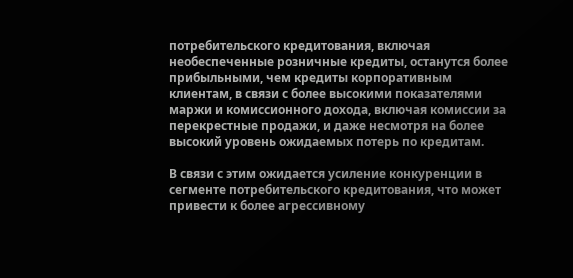потребительского кредитования, включая необеспеченные розничные кредиты, останутся более прибыльными, чем кредиты корпоративным клиентам, в связи с более высокими показателями маржи и комиссионного дохода, включая комиссии за перекрестные продажи, и даже несмотря на более высокий уровень ожидаемых потерь по кредитам.

В связи с этим ожидается усиление конкуренции в сегменте потребительского кредитования, что может привести к более агрессивному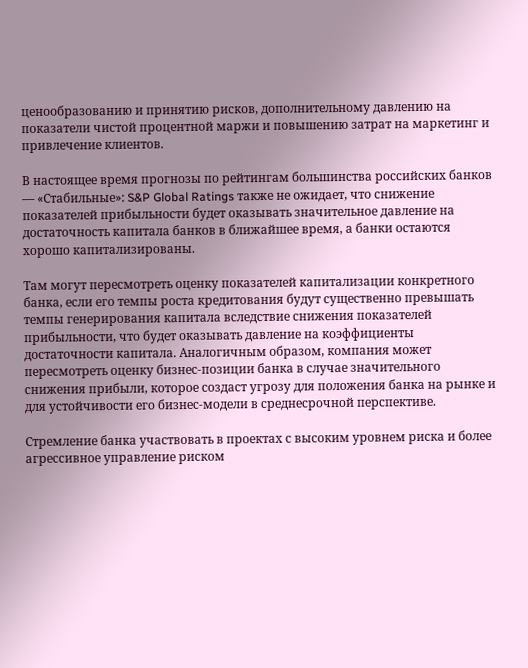ценообразованию и принятию рисков, дополнительному давлению на показатели чистой процентной маржи и повышению затрат на маркетинг и привлечение клиентов.

В настоящее время прогнозы по рейтингам большинства российских банков — «Стабильные»: S&P Global Ratings также не ожидает, что снижение показателей прибыльности будет оказывать значительное давление на достаточность капитала банков в ближайшее время, а банки остаются хорошо капитализированы.

Там могут пересмотреть оценку показателей капитализации конкретного банка, если его темпы роста кредитования будут существенно превышать темпы генерирования капитала вследствие снижения показателей прибыльности, что будет оказывать давление на коэффициенты достаточности капитала. Аналогичным образом, компания может пересмотреть оценку бизнес-позиции банка в случае значительного снижения прибыли, которое создаст угрозу для положения банка на рынке и для устойчивости его бизнес-модели в среднесрочной перспективе.

Стремление банка участвовать в проектах с высоким уровнем риска и более агрессивное управление риском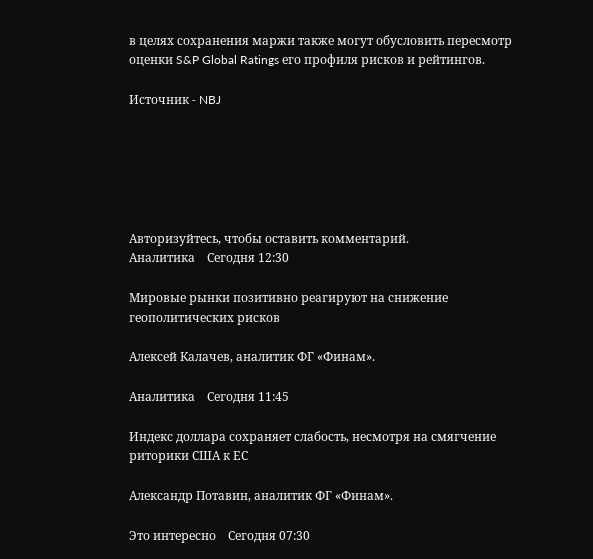в целях сохранения маржи также могут обусловить пересмотр оценки S&P Global Ratings его профиля рисков и рейтингов.

Источник - NBJ






Авторизуйтесь, чтобы оставить комментарий.
Аналитика    Сегодня 12:30

Мировые рынки позитивно реагируют на снижение геополитических рисков

Алексей Калачев, аналитик ФГ «Финам».

Аналитика    Сегодня 11:45

Индекс доллара сохраняет слабость, несмотря на смягчение риторики США к ЕС

Александр Потавин, аналитик ФГ «Финам».

Это интересно    Сегодня 07:30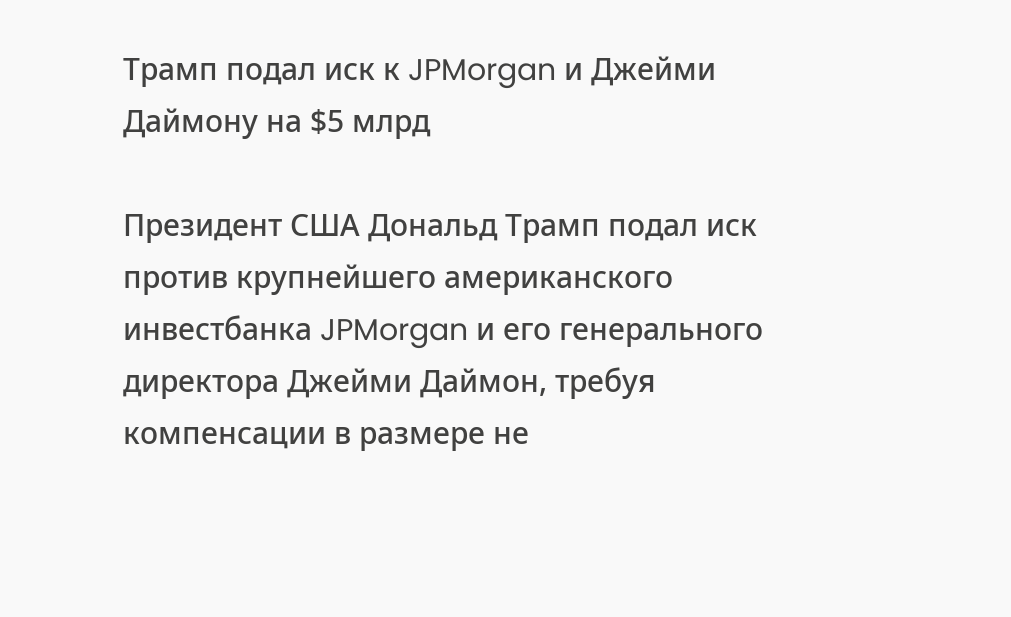Трамп подал иск к JPMorgan и Джейми Даймону на $5 млрд

Президент США Дональд Трамп подал иск против крупнейшего американского инвестбанка JPMorgan и его генерального директора Джейми Даймон, требуя компенсации в размере не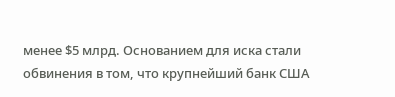менее $5 млрд. Основанием для иска стали обвинения в том, что крупнейший банк США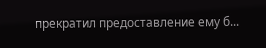прекратил предоставление ему б...